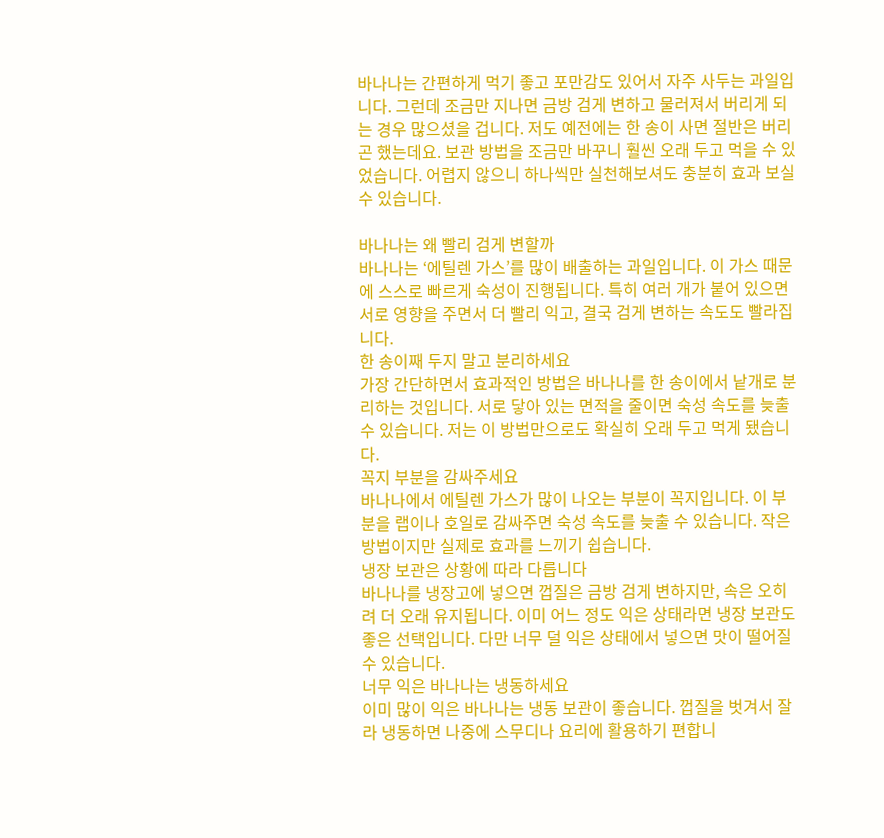바나나는 간편하게 먹기 좋고 포만감도 있어서 자주 사두는 과일입니다. 그런데 조금만 지나면 금방 검게 변하고 물러져서 버리게 되는 경우 많으셨을 겁니다. 저도 예전에는 한 송이 사면 절반은 버리곤 했는데요. 보관 방법을 조금만 바꾸니 훨씬 오래 두고 먹을 수 있었습니다. 어렵지 않으니 하나씩만 실천해보셔도 충분히 효과 보실 수 있습니다.

바나나는 왜 빨리 검게 변할까
바나나는 ‘에틸렌 가스’를 많이 배출하는 과일입니다. 이 가스 때문에 스스로 빠르게 숙성이 진행됩니다. 특히 여러 개가 붙어 있으면 서로 영향을 주면서 더 빨리 익고, 결국 검게 변하는 속도도 빨라집니다.
한 송이째 두지 말고 분리하세요
가장 간단하면서 효과적인 방법은 바나나를 한 송이에서 낱개로 분리하는 것입니다. 서로 닿아 있는 면적을 줄이면 숙성 속도를 늦출 수 있습니다. 저는 이 방법만으로도 확실히 오래 두고 먹게 됐습니다.
꼭지 부분을 감싸주세요
바나나에서 에틸렌 가스가 많이 나오는 부분이 꼭지입니다. 이 부분을 랩이나 호일로 감싸주면 숙성 속도를 늦출 수 있습니다. 작은 방법이지만 실제로 효과를 느끼기 쉽습니다.
냉장 보관은 상황에 따라 다릅니다
바나나를 냉장고에 넣으면 껍질은 금방 검게 변하지만, 속은 오히려 더 오래 유지됩니다. 이미 어느 정도 익은 상태라면 냉장 보관도 좋은 선택입니다. 다만 너무 덜 익은 상태에서 넣으면 맛이 떨어질 수 있습니다.
너무 익은 바나나는 냉동하세요
이미 많이 익은 바나나는 냉동 보관이 좋습니다. 껍질을 벗겨서 잘라 냉동하면 나중에 스무디나 요리에 활용하기 편합니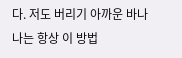다. 저도 버리기 아까운 바나나는 항상 이 방법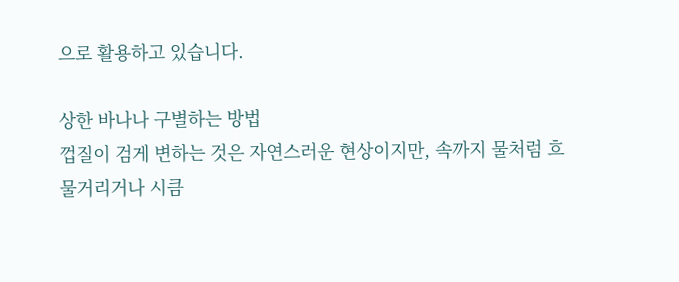으로 활용하고 있습니다.

상한 바나나 구별하는 방법
껍질이 검게 변하는 것은 자연스러운 현상이지만, 속까지 물처럼 흐물거리거나 시큼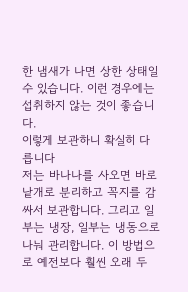한 냄새가 나면 상한 상태일 수 있습니다. 이런 경우에는 섭취하지 않는 것이 좋습니다.
이렇게 보관하니 확실히 다릅니다
저는 바나나를 사오면 바로 낱개로 분리하고 꼭지를 감싸서 보관합니다. 그리고 일부는 냉장, 일부는 냉동으로 나눠 관리합니다. 이 방법으로 예전보다 훨씬 오래 두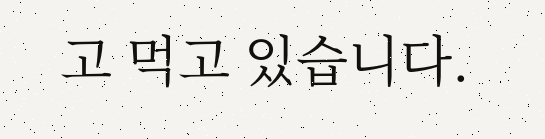고 먹고 있습니다.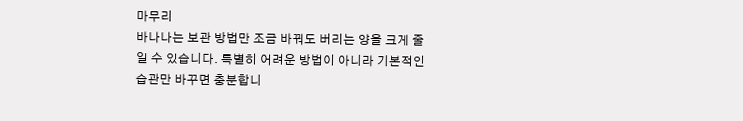마무리
바나나는 보관 방법만 조금 바꿔도 버리는 양을 크게 줄일 수 있습니다. 특별히 어려운 방법이 아니라 기본적인 습관만 바꾸면 충분합니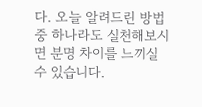다. 오늘 알려드린 방법 중 하나라도 실천해보시면 분명 차이를 느끼실 수 있습니다.